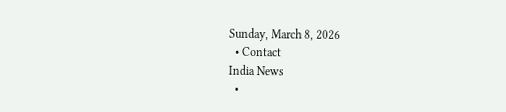Sunday, March 8, 2026
  • Contact
India News
  •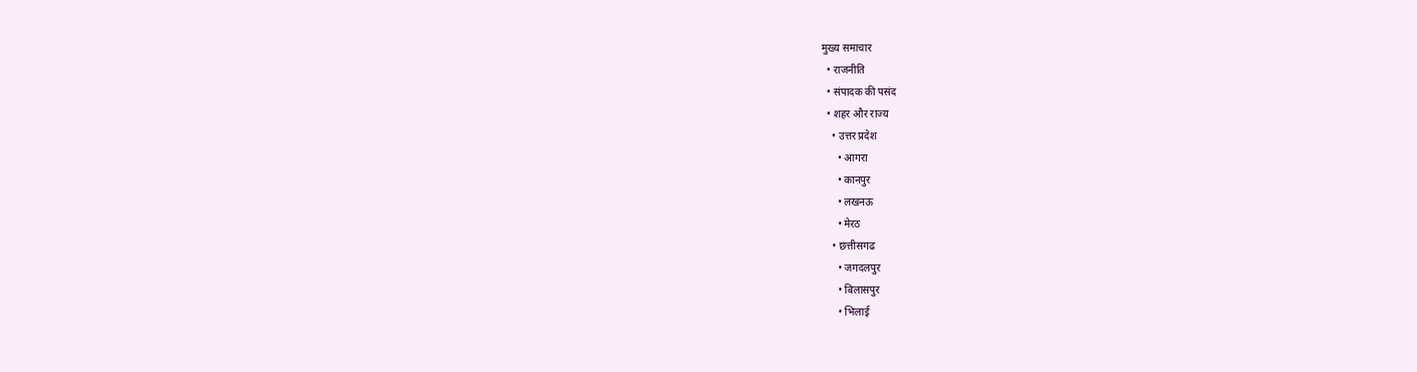मुख्य समाचार
  • राजनीति
  • संपादक की पसंद
  • शहर और राज्य
    • उत्तर प्रदेश
      • आगरा
      • कानपुर
      • लखनऊ
      • मेरठ
    • छत्तीसगढ
      • जगदलपुर
      • बिलासपुर
      • भिलाई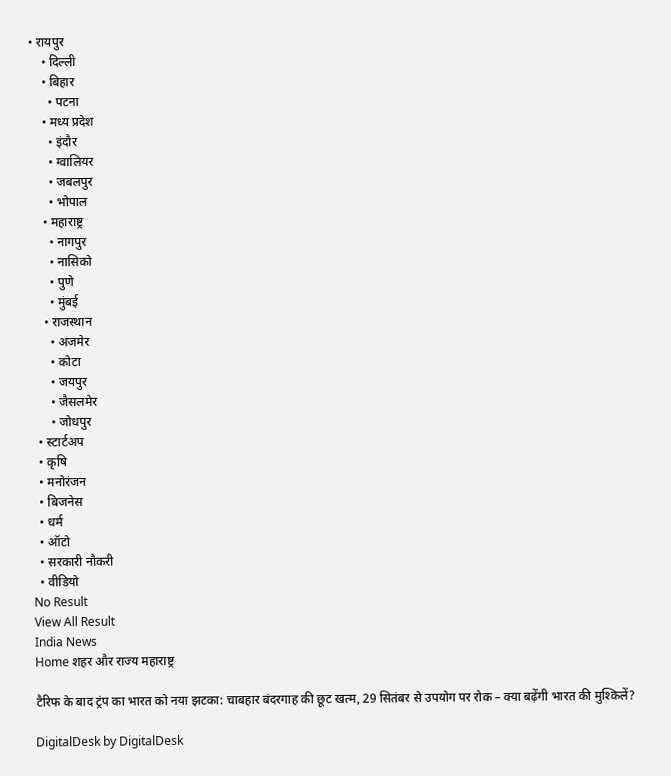• रायपुर
    • दिल्ली
    • बिहार
      • पटना
    • मध्य प्रदेश
      • इंदौर
      • ग्वालियर
      • जबलपुर
      • भोपाल
    • महाराष्ट्र
      • नागपुर
      • नासिको
      • पुणे
      • मुंबई
    • राजस्थान
      • अजमेर
      • कोटा
      • जयपुर
      • जैसलमेर
      • जोधपुर
  • स्टार्टअप
  • कृषि
  • मनोरंजन
  • बिजनेस
  • धर्म
  • ऑटो
  • सरकारी नौकरी
  • वीडियो
No Result
View All Result
India News
Home शहर और राज्य महाराष्ट्र

टैरिफ के बाद ट्रंप का भारत को नया झटका: चाबहार बंदरगाह की छूट खत्म, 29 सितंबर से उपयोग पर रोक – क्या बढ़ेंगी भारत की मुश्किलें?

DigitalDesk by DigitalDesk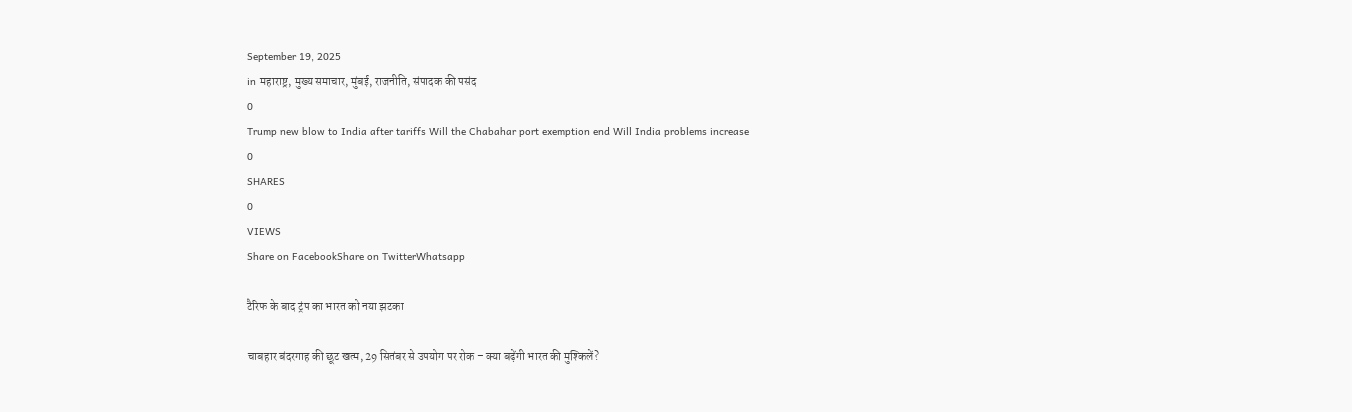September 19, 2025
in महाराष्ट्र, मुख्य समाचार, मुंबई, राजनीति, संपादक की पसंद
0
Trump new blow to India after tariffs Will the Chabahar port exemption end Will India problems increase
0
SHARES
0
VIEWS
Share on FacebookShare on TwitterWhatsapp

टैरिफ के बाद ट्रंप का भारत को नया झटका

चाबहार बंदरगाह की छूट खत्म, 29 सितंबर से उपयोग पर रोक – क्या बढ़ेंगी भारत की मुश्किलें?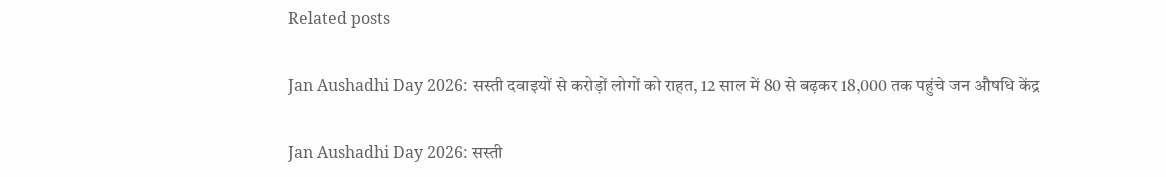Related posts

Jan Aushadhi Day 2026: सस्ती दवाइयों से करोड़ों लोगों को राहत, 12 साल में 80 से बढ़कर 18,000 तक पहुंचे जन औषधि केंद्र

Jan Aushadhi Day 2026: सस्ती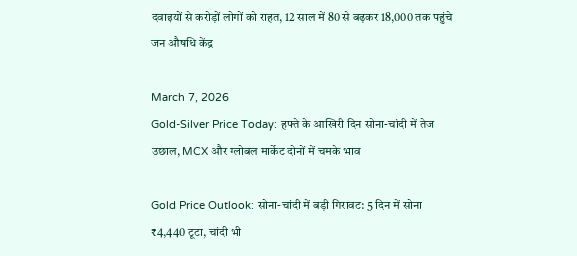दवाइयों से करोड़ों लोगों को राहत, 12 साल में 80 से बढ़कर 18,000 तक पहुंचे जन औषधि केंद्र

March 7, 2026
Gold-Silver Price Today: हफ्ते के आखिरी दिन सोना-चांदी में तेज उछाल, MCX और ग्लोबल मार्केट दोनों में चमके भाव

Gold Price Outlook: सोना-चांदी में बड़ी गिरावट: 5 दिन में सोना ₹4,440 टूटा, चांदी भी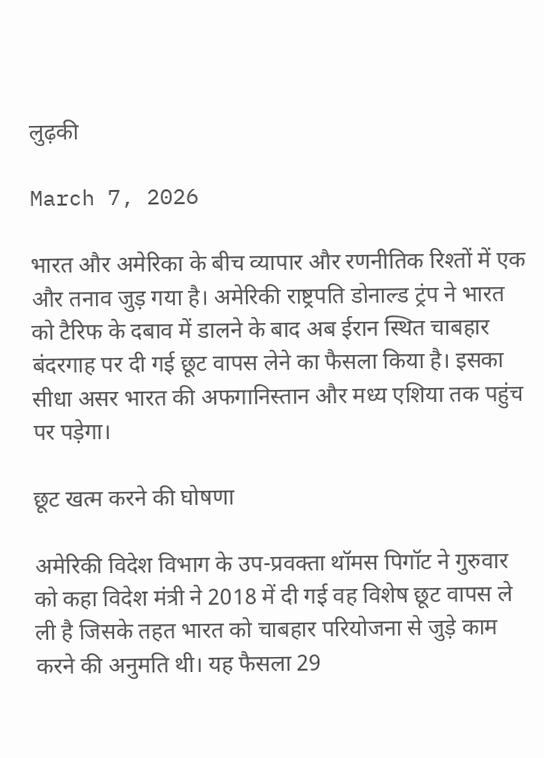लुढ़की

March 7, 2026

भारत और अमेरिका के बीच व्यापार और रणनीतिक रिश्तों में एक और तनाव जुड़ गया है। अमेरिकी राष्ट्रपति डोनाल्ड ट्रंप ने भारत को टैरिफ के दबाव में डालने के बाद अब ईरान स्थित चाबहार बंदरगाह पर दी गई छूट वापस लेने का फैसला किया है। इसका सीधा असर भारत की अफगानिस्तान और मध्य एशिया तक पहुंच पर पड़ेगा।

छूट खत्म करने की घोषणा

अमेरिकी विदेश विभाग के उप-प्रवक्ता थॉमस पिगॉट ने गुरुवार को कहा विदेश मंत्री ने 2018 में दी गई वह विशेष छूट वापस ले ली है जिसके तहत भारत को चाबहार परियोजना से जुड़े काम करने की अनुमति थी। यह फैसला 29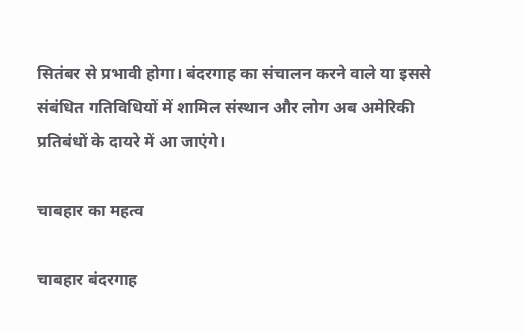सितंबर से प्रभावी होगा। बंदरगाह का संचालन करने वाले या इससे संबंधित गतिविधियों में शामिल संस्थान और लोग अब अमेरिकी प्रतिबंधों के दायरे में आ जाएंगे।

चाबहार का महत्व

चाबहार बंदरगाह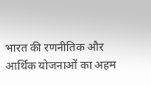भारत की रणनीतिक और आर्थिक योजनाओं का अहम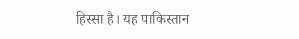हिस्सा है। यह पाकिस्तान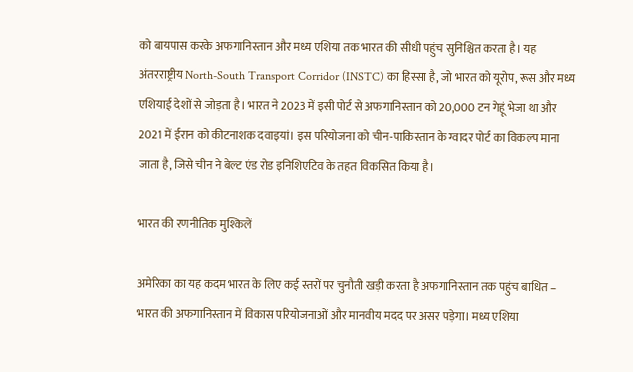को बायपास करके अफगानिस्तान और मध्य एशिया तक भारत की सीधी पहुंच सुनिश्चित करता है। यह अंतरराष्ट्रीय North-South Transport Corridor (INSTC) का हिस्सा है, जो भारत को यूरोप, रूस और मध्य एशियाई देशों से जोड़ता है। भारत ने 2023 में इसी पोर्ट से अफगानिस्तान को 20,000 टन गेहूं भेजा था और 2021 में ईरान को कीटनाशक दवाइयां। इस परियोजना को चीन-पाकिस्तान के ग्वादर पोर्ट का विकल्प माना जाता है, जिसे चीन ने बेल्ट एंड रोड इनिशिएटिव के तहत विकसित किया है।

भारत की रणनीतिक मुश्किलें

अमेरिका का यह कदम भारत के लिए कई स्तरों पर चुनौती खड़ी करता है अफगानिस्तान तक पहुंच बाधित – भारत की अफगानिस्तान में विकास परियोजनाओं और मानवीय मदद पर असर पड़ेगा। मध्य एशिया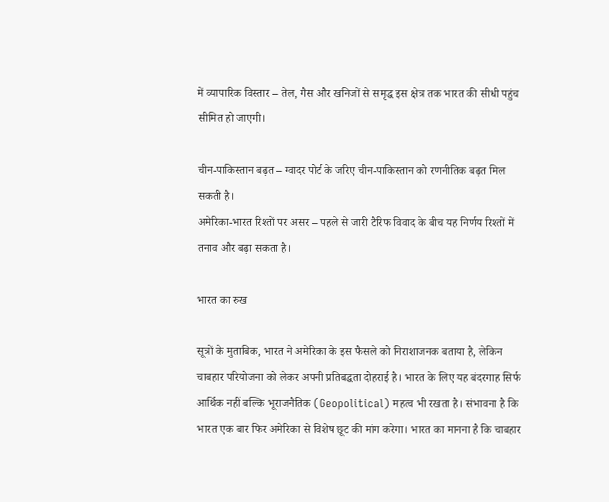में व्यापारिक विस्तार – तेल, गैस और खनिजों से समृद्ध इस क्षेत्र तक भारत की सीधी पहुंच सीमित हो जाएगी।

चीन-पाकिस्तान बढ़त – ग्वादर पोर्ट के जरिए चीन-पाकिस्तान को रणनीतिक बढ़त मिल सकती है।
अमेरिका-भारत रिश्तों पर असर – पहले से जारी टैरिफ विवाद के बीच यह निर्णय रिश्तों में तनाव और बढ़ा सकता है।

भारत का रुख

सूत्रों के मुताबिक, भारत ने अमेरिका के इस फैसले को निराशाजनक बताया है, लेकिन चाबहार परियोजना को लेकर अपनी प्रतिबद्धता दोहराई है। भारत के लिए यह बंदरगाह सिर्फ आर्थिक नहीं बल्कि भूराजनैतिक (Geopolitical) महत्व भी रखता है। संभावना है कि भारत एक बार फिर अमेरिका से विशेष छूट की मांग करेगा। भारत का मानना है कि चाबहार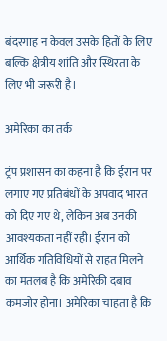बंदरगाह न केवल उसके हितों के लिए बल्कि क्षेत्रीय शांति और स्थिरता के लिए भी जरूरी है।

अमेरिका का तर्क

ट्रंप प्रशासन का कहना है कि ईरान पर लगाए गए प्रतिबंधों के अपवाद भारत को दिए गए थे, लेकिन अब उनकी आवश्यकता नहीं रही। ईरान को आर्थिक गतिविधियों से राहत मिलने का मतलब है कि अमेरिकी दबाव कमजोर होना। अमेरिका चाहता है कि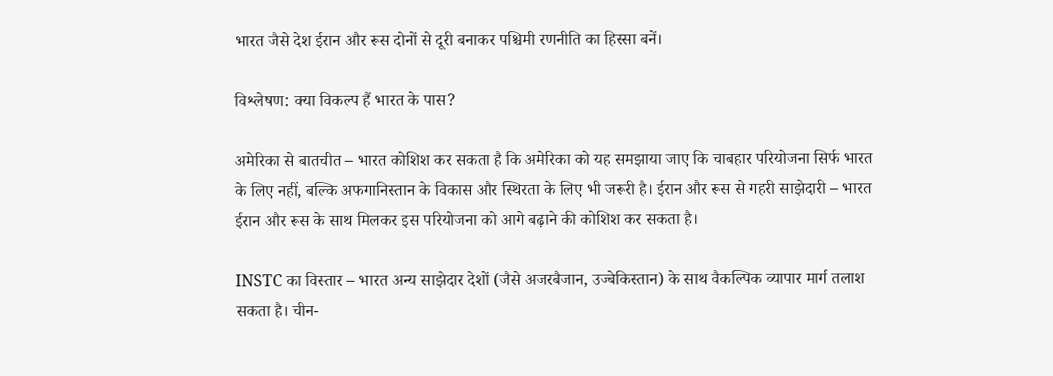भारत जैसे देश ईरान और रूस दोनों से दूरी बनाकर पश्चिमी रणनीति का हिस्सा बनें।

विश्लेषण: क्या विकल्प हैं भारत के पास?

अमेरिका से बातचीत – भारत कोशिश कर सकता है कि अमेरिका को यह समझाया जाए कि चाबहार परियोजना सिर्फ भारत के लिए नहीं, बल्कि अफगानिस्तान के विकास और स्थिरता के लिए भी जरूरी है। ईरान और रूस से गहरी साझेदारी – भारत ईरान और रूस के साथ मिलकर इस परियोजना को आगे बढ़ाने की कोशिश कर सकता है।

INSTC का विस्तार – भारत अन्य साझेदार देशों (जैसे अजरबैजान, उज्बेकिस्तान) के साथ वैकल्पिक व्यापार मार्ग तलाश सकता है। चीन-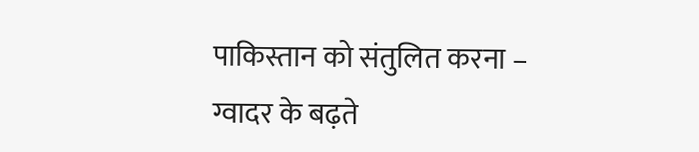पाकिस्तान को संतुलित करना – ग्वादर के बढ़ते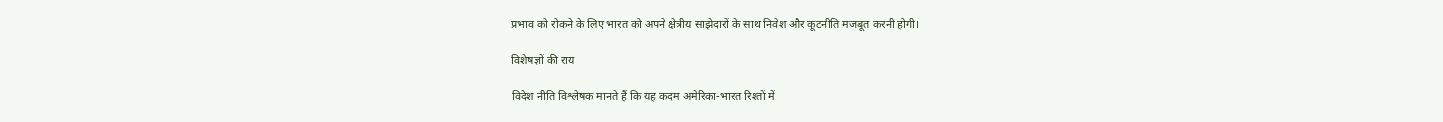प्रभाव को रोकने के लिए भारत को अपने क्षेत्रीय साझेदारों के साथ निवेश और कूटनीति मजबूत करनी होगी।

विशेषज्ञों की राय

विदेश नीति विश्लेषक मानते हैं कि यह कदम अमेरिका-भारत रिश्तों में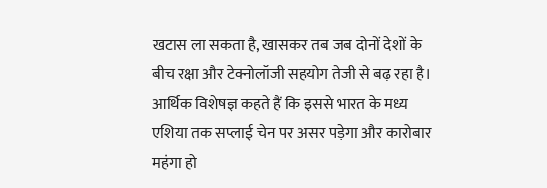खटास ला सकता है, खासकर तब जब दोनों देशों के बीच रक्षा और टेक्नोलॉजी सहयोग तेजी से बढ़ रहा है। आर्थिक विशेषज्ञ कहते हैं कि इससे भारत के मध्य एशिया तक सप्लाई चेन पर असर पड़ेगा और कारोबार महंगा हो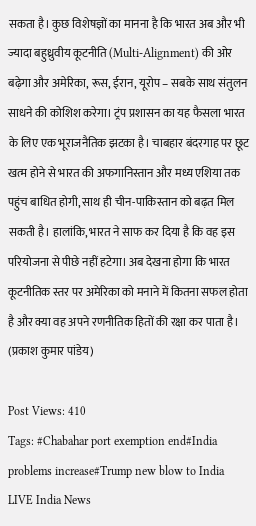सकता है। कुछ विशेषज्ञों का मानना है कि भारत अब और भी ज्यादा बहुध्रुवीय कूटनीति (Multi-Alignment) की ओर बढ़ेगा और अमेरिका, रूस, ईरान, यूरोप – सबके साथ संतुलन साधने की कोशिश करेगा। ट्रंप प्रशासन का यह फैसला भारत के लिए एक भूराजनैतिक झटका है। चाबहार बंदरगाह पर छूट खत्म होने से भारत की अफगानिस्तान और मध्य एशिया तक पहुंच बाधित होगी, साथ ही चीन-पाकिस्तान को बढ़त मिल सकती है। हालांकि, भारत ने साफ कर दिया है कि वह इस परियोजना से पीछे नहीं हटेगा। अब देखना होगा कि भारत कूटनीतिक स्तर पर अमेरिका को मनाने में कितना सफल होता है और क्या वह अपने रणनीतिक हितों की रक्षा कर पाता है। (प्रकाश कुमार पांडेय)

Post Views: 410
Tags: #Chabahar port exemption end#India problems increase#Trump new blow to India
LIVE India News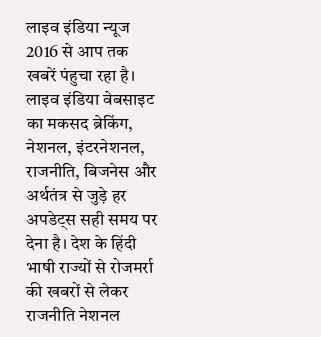लाइव इंडिया न्यूज 2016 से आप तक खबरें पंहुचा रहा है। लाइव इंडिया वेबसाइट का मकसद ब्रेकिंग, नेशनल, इंटरनेशनल, राजनीति, बिजनेस और अर्थतंत्र से जुड़े हर अपडेट्स सही समय पर देना है। देश के हिंदी भाषी राज्यों से रोजमर्रा की खबरों से लेकर राजनीति नेशनल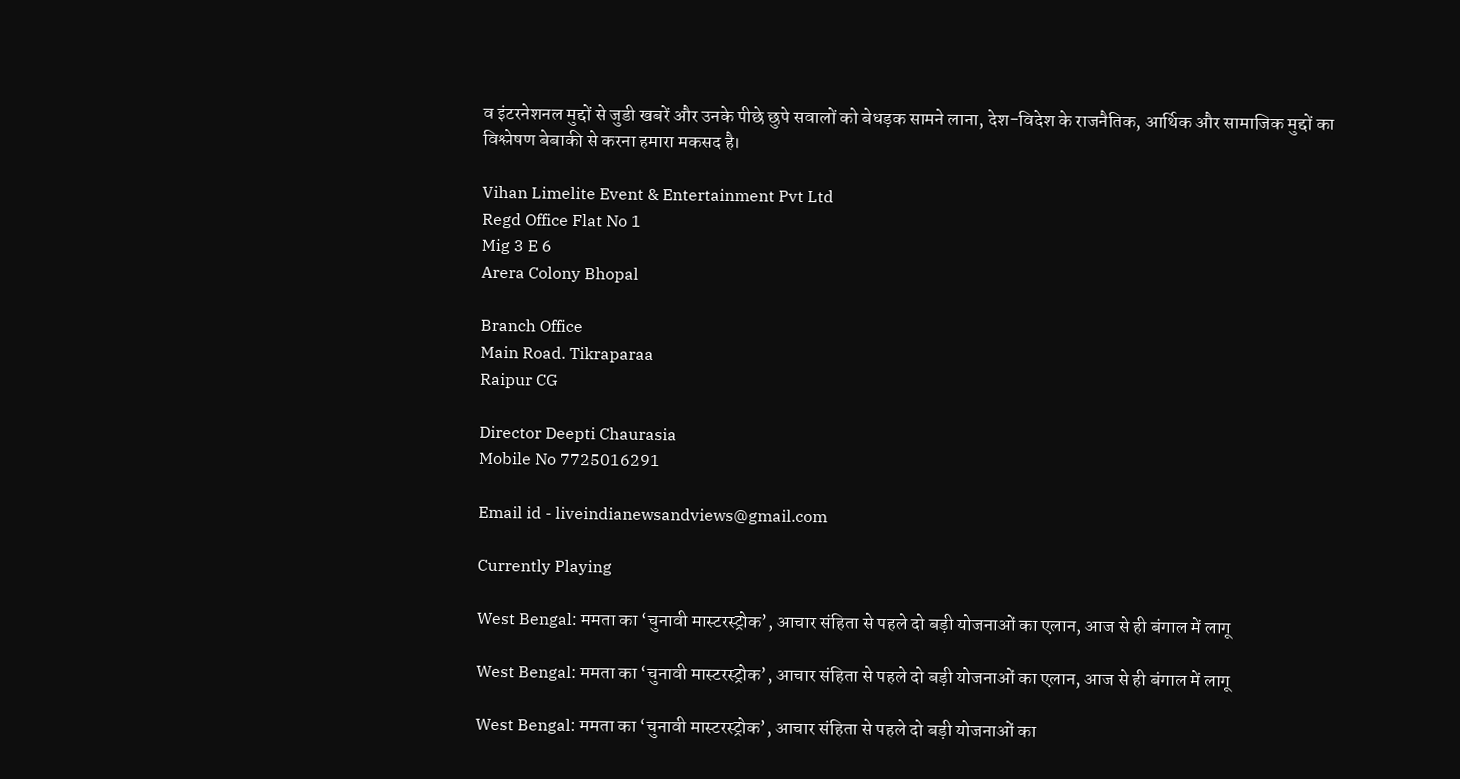व इंटरनेशनल मुद्दों से जुडी खबरें और उनके पीछे छुपे सवालों को बेधड़क सामने लाना, देश-विदेश के राजनैतिक, आर्थिक और सामाजिक मुद्दों का विश्लेषण बेबाकी से करना हमारा मकसद है।

Vihan Limelite Event & Entertainment Pvt Ltd
Regd Office Flat No 1
Mig 3 E 6
Arera Colony Bhopal

Branch Office
Main Road. Tikraparaa
Raipur CG

Director Deepti Chaurasia
Mobile No 7725016291

Email id - liveindianewsandviews@gmail.com

Currently Playing

West Bengal: ममता का ‘चुनावी मास्टरस्ट्रोक’, आचार संहिता से पहले दो बड़ी योजनाओं का एलान, आज से ही बंगाल में लागू

West Bengal: ममता का ‘चुनावी मास्टरस्ट्रोक’, आचार संहिता से पहले दो बड़ी योजनाओं का एलान, आज से ही बंगाल में लागू

West Bengal: ममता का ‘चुनावी मास्टरस्ट्रोक’, आचार संहिता से पहले दो बड़ी योजनाओं का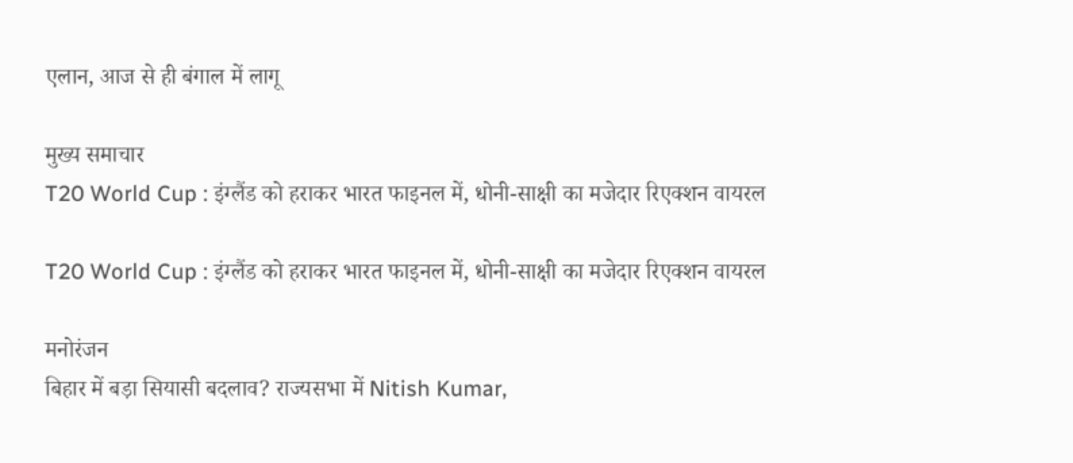एलान, आज से ही बंगाल में लागू

मुख्य समाचार
T20 World Cup : इंग्लैंड को हराकर भारत फाइनल में, धोनी-साक्षी का मजेदार रिएक्शन वायरल

T20 World Cup : इंग्लैंड को हराकर भारत फाइनल में, धोनी-साक्षी का मजेदार रिएक्शन वायरल

मनोरंजन
बिहार में बड़ा सियासी बदलाव? राज्यसभा में Nitish Kumar,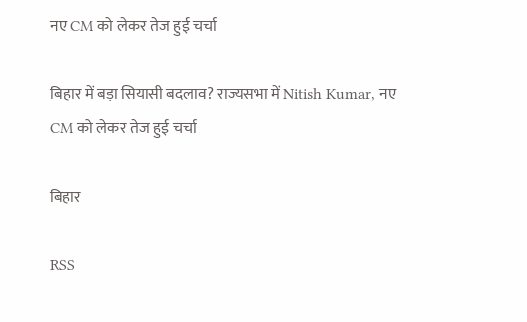नए CM को लेकर तेज हुई चर्चा

बिहार में बड़ा सियासी बदलाव? राज्यसभा में Nitish Kumar, नए CM को लेकर तेज हुई चर्चा

बिहार

RSS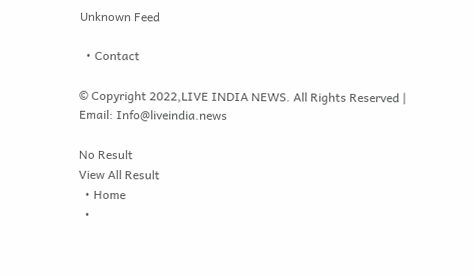Unknown Feed

  • Contact

© Copyright 2022,LIVE INDIA NEWS. All Rights Reserved | Email: Info@liveindia.news

No Result
View All Result
  • Home
  •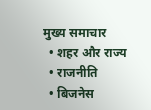मुख्य समाचार
  • शहर और राज्य
  • राजनीति
  • बिजनेस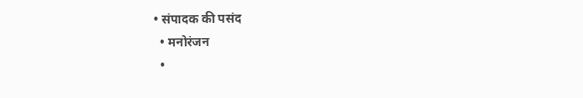• संपादक की पसंद
  • मनोरंजन
  •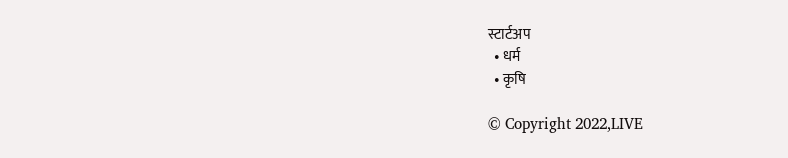स्टार्टअप
  • धर्म
  • कृषि

© Copyright 2022,LIVE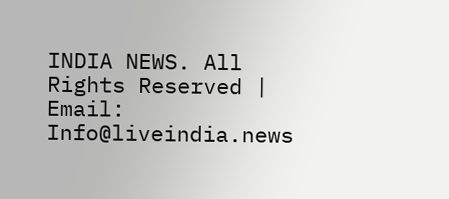INDIA NEWS. All Rights Reserved | Email: Info@liveindia.news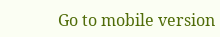Go to mobile version